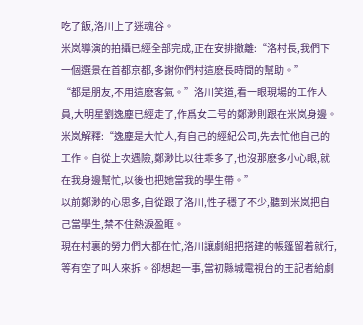吃了飯,洛川上了迷魂谷。
米岚導演的拍攝已經全部完成,正在安排撤離:“洛村長,我們下一個選景在首都京都,多謝你們村這麽長時間的幫助。”
“都是朋友,不用這麽客氣。”洛川笑道,看一眼現場的工作人員,大明星劉逸塵已經走了,作爲女二号的鄭渺則跟在米岚身邊。
米岚解釋:“逸塵是大忙人,有自己的經紀公司,先去忙他自己的工作。自從上次遇險,鄭渺比以往乖多了,也沒那麽多小心眼,就在我身邊幫忙,以後也把她當我的學生帶。”
以前鄭渺的心思多,自從跟了洛川,性子穩了不少,聽到米岚把自己當學生,禁不住熱淚盈眶。
現在村裏的勞力們大都在忙,洛川讓劇組把搭建的帳篷留着就行,等有空了叫人來拆。卻想起一事,當初縣城電視台的王記者給劇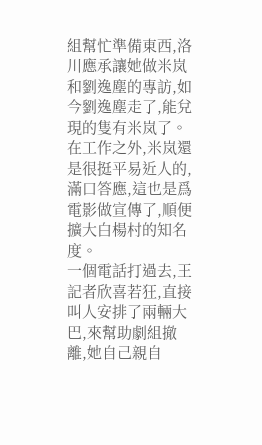組幫忙準備東西,洛川應承讓她做米岚和劉逸塵的專訪,如今劉逸塵走了,能兌現的隻有米岚了。
在工作之外,米岚還是很挺平易近人的,滿口答應,這也是爲電影做宣傳了,順便擴大白楊村的知名度。
一個電話打過去,王記者欣喜若狂,直接叫人安排了兩輛大巴,來幫助劇組撤離,她自己親自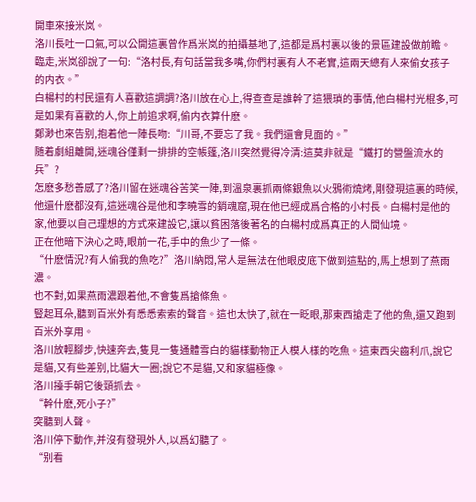開車來接米岚。
洛川長吐一口氣,可以公開這裏曾作爲米岚的拍攝基地了,這都是爲村裏以後的景區建設做前瞻。
臨走,米岚卻說了一句:“洛村長,有句話當我多嘴,你們村裏有人不老實,這兩天總有人來偷女孩子的内衣。”
白楊村的村民還有人喜歡這調調?洛川放在心上,得查查是誰幹了這猥瑣的事情,他白楊村光棍多,可是如果有喜歡的人,你上前追求啊,偷内衣算什麽。
鄭渺也來告别,抱着他一陣長吻:“川哥,不要忘了我。我們還會見面的。”
随着劇組離開,迷魂谷僅剩一排排的空帳篷,洛川突然覺得冷清:這莫非就是“鐵打的營盤流水的兵”?
怎麽多愁善感了?洛川留在迷魂谷苦笑一陣,到溫泉裏抓兩條銀魚以火鴉術燒烤,剛發現這裏的時候,他還什麽都沒有,這迷魂谷是他和李曉雪的銷魂窟,現在他已經成爲合格的小村長。白楊村是他的家,他要以自己理想的方式來建設它,讓以貧困落後著名的白楊村成爲真正的人間仙境。
正在他暗下決心之時,眼前一花,手中的魚少了一條。
“什麽情況?有人偷我的魚吃?”洛川納悶,常人是無法在他眼皮底下做到這點的,馬上想到了燕雨濃。
也不對,如果燕雨濃跟着他,不會隻爲搶條魚。
豎起耳朵,聽到百米外有悉悉索索的聲音。這也太快了,就在一眨眼,那東西搶走了他的魚,還又跑到百米外享用。
洛川放輕腳步,快速奔去,隻見一隻通體雪白的貓樣動物正人模人樣的吃魚。這東西尖齒利爪,說它是貓,又有些差别,比貓大一圈;說它不是貓,又和家貓極像。
洛川擡手朝它後頸抓去。
“幹什麽,死小子?”
突聽到人聲。
洛川停下動作,并沒有發現外人,以爲幻聽了。
“别看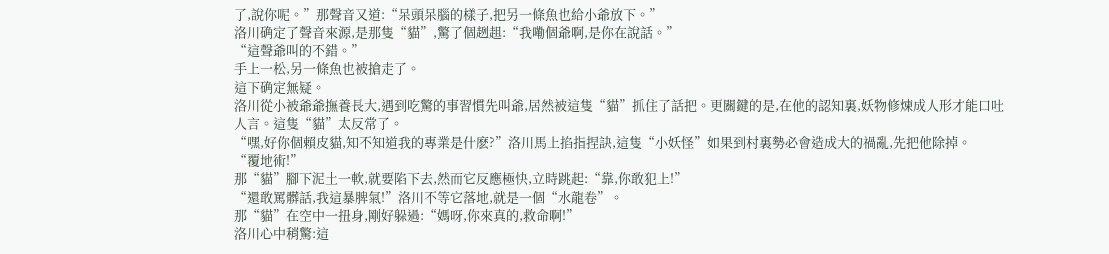了,說你呢。”那聲音又道:“呆頭呆腦的樣子,把另一條魚也給小爺放下。”
洛川确定了聲音來源,是那隻“貓”,驚了個趔趄:“我嘞個爺啊,是你在說話。”
“這聲爺叫的不錯。”
手上一松,另一條魚也被搶走了。
這下确定無疑。
洛川從小被爺爺撫養長大,遇到吃驚的事習慣先叫爺,居然被這隻“貓”抓住了話把。更關鍵的是,在他的認知裏,妖物修煉成人形才能口吐人言。這隻“貓”太反常了。
“嘿,好你個賴皮貓,知不知道我的專業是什麽?”洛川馬上掐指捏訣,這隻“小妖怪”如果到村裏勢必會造成大的禍亂,先把他除掉。
“覆地術!”
那“貓”腳下泥土一軟,就要陷下去,然而它反應極快,立時跳起:“靠,你敢犯上!”
“還敢罵髒話,我這暴脾氣!”洛川不等它落地,就是一個“水龍卷”。
那“貓”在空中一扭身,剛好躲過:“媽呀,你來真的,救命啊!”
洛川心中稍驚:這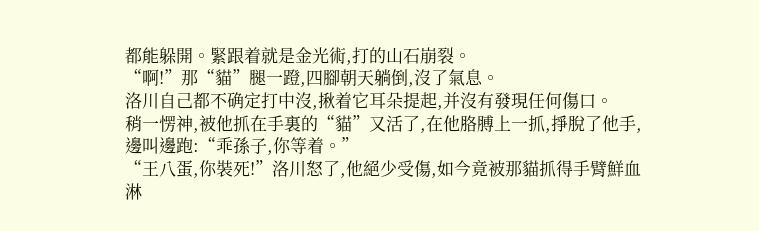都能躲開。緊跟着就是金光術,打的山石崩裂。
“啊!”那“貓”腿一蹬,四腳朝天躺倒,沒了氣息。
洛川自己都不确定打中沒,揪着它耳朵提起,并沒有發現任何傷口。
稍一愣神,被他抓在手裏的“貓”又活了,在他胳膊上一抓,掙脫了他手,邊叫邊跑:“乖孫子,你等着。”
“王八蛋,你裝死!”洛川怒了,他絕少受傷,如今竟被那貓抓得手臂鮮血淋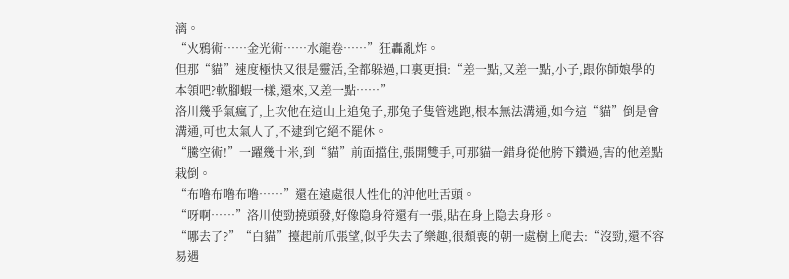漓。
“火鴉術……金光術……水龍卷……”狂轟亂炸。
但那“貓”速度極快又很是靈活,全都躲過,口裏更損:“差一點,又差一點,小子,跟你師娘學的本領吧?軟腳蝦一樣,還來,又差一點……”
洛川幾乎氣瘋了,上次他在這山上追兔子,那兔子隻管逃跑,根本無法溝通,如今這“貓”倒是會溝通,可也太氣人了,不逮到它絕不罷休。
“騰空術!”一躍幾十米,到“貓”前面擋住,張開雙手,可那貓一錯身從他胯下鑽過,害的他差點栽倒。
“布噜布噜布噜……”還在遠處很人性化的沖他吐舌頭。
“呀啊……”洛川使勁撓頭發,好像隐身符還有一張,貼在身上隐去身形。
“哪去了?”“白貓”擡起前爪張望,似乎失去了樂趣,很頹喪的朝一處樹上爬去:“沒勁,還不容易遇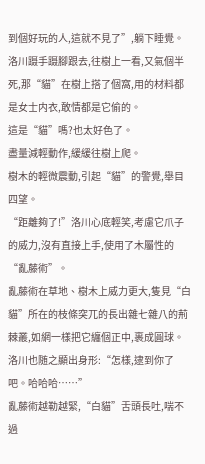到個好玩的人,這就不見了”,躺下睡覺。
洛川蹑手蹑腳跟去,往樹上一看,又氣個半死,那“貓”在樹上搭了個窩,用的材料都是女士内衣,敢情都是它偷的。
這是“貓”嗎?也太好色了。
盡量減輕動作,緩緩往樹上爬。
樹木的輕微震動,引起“貓”的警覺,舉目四望。
“距離夠了!”洛川心底輕笑,考慮它爪子的威力,沒有直接上手,使用了木屬性的“亂藤術”。
亂藤術在草地、樹木上威力更大,隻見“白貓”所在的枝條突兀的長出雜七雜八的荊棘叢,如網一樣把它纏個正中,裹成圓球。
洛川也随之顯出身形:“怎樣,逮到你了吧。哈哈哈……”
亂藤術越勒越緊,“白貓”舌頭長吐,喘不過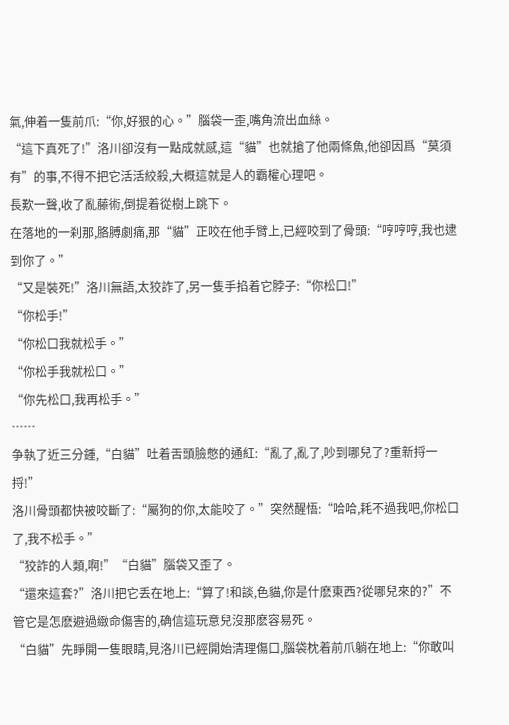氣,伸着一隻前爪:“你,好狠的心。”腦袋一歪,嘴角流出血絲。
“這下真死了!”洛川卻沒有一點成就感,這“貓”也就搶了他兩條魚,他卻因爲“莫須有”的事,不得不把它活活絞殺,大概這就是人的霸權心理吧。
長歎一聲,收了亂藤術,倒提着從樹上跳下。
在落地的一刹那,胳膊劇痛,那“貓”正咬在他手臂上,已經咬到了骨頭:“哼哼哼,我也逮到你了。”
“又是裝死!”洛川無語,太狡詐了,另一隻手掐着它脖子:“你松口!”
“你松手!”
“你松口我就松手。”
“你松手我就松口。”
“你先松口,我再松手。”
……
争執了近三分鍾,“白貓”吐着舌頭臉憋的通紅:“亂了,亂了,吵到哪兒了?重新捋一捋!”
洛川骨頭都快被咬斷了:“屬狗的你,太能咬了。”突然醒悟:“哈哈,耗不過我吧,你松口了,我不松手。”
“狡詐的人類,啊!”“白貓”腦袋又歪了。
“還來這套?”洛川把它丢在地上:“算了!和談,色貓,你是什麽東西?從哪兒來的?”不管它是怎麽避過緻命傷害的,确信這玩意兒沒那麽容易死。
“白貓”先睜開一隻眼睛,見洛川已經開始清理傷口,腦袋枕着前爪躺在地上:“你敢叫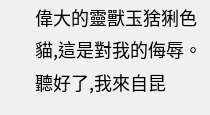偉大的靈獸玉猞猁色貓,這是對我的侮辱。聽好了,我來自昆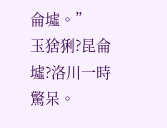侖墟。”
玉猞猁?昆侖墟?洛川一時驚呆。